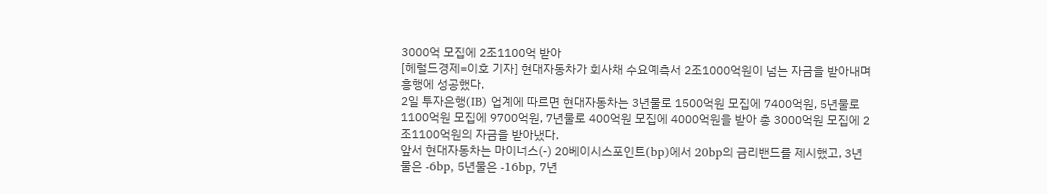3000억 모집에 2조1100억 받아
[헤럴드경제=이호 기자] 현대자동차가 회사채 수요예측서 2조1000억원이 넘는 자금을 받아내며 흥행에 성공했다.
2일 투자은행(IB) 업계에 따르면 현대자동차는 3년물로 1500억원 모집에 7400억원, 5년물로 1100억원 모집에 9700억원, 7년물로 400억원 모집에 4000억원을 받아 총 3000억원 모집에 2조1100억원의 자금을 받아냈다.
앞서 현대자동차는 마이너스(-) 20베이시스포인트(bp)에서 20bp의 금리밴드를 제시했고, 3년물은 -6bp, 5년물은 -16bp, 7년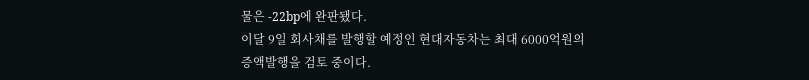물은 -22bp에 완판됐다.
이달 9일 회사채를 발행할 예정인 현대자동차는 최대 6000억원의 증액발행을 검토 중이다.